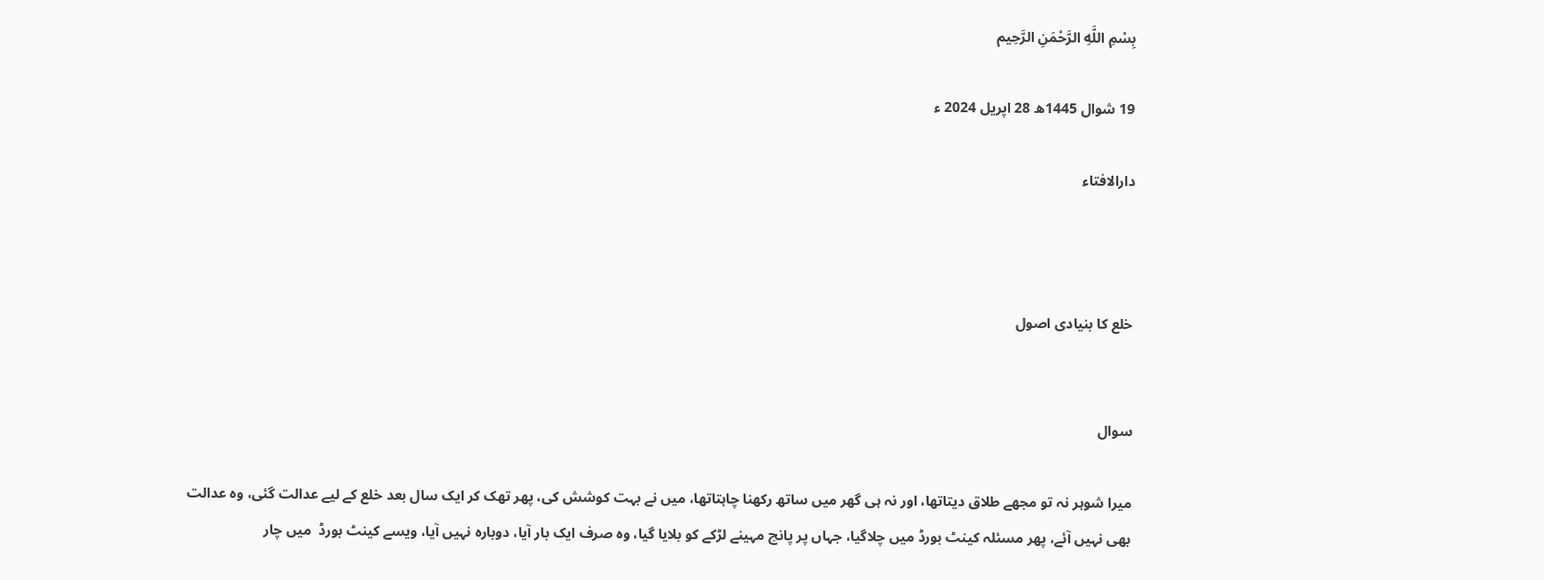بِسْمِ اللَّهِ الرَّحْمَنِ الرَّحِيم

19 شوال 1445ھ 28 اپریل 2024 ء

دارالافتاء



خلع کا بنیادی اصول


سوال

میرا شوہر نہ تو مجھے طلاق دیتاتھا، اور نہ ہی گھر میں ساتھ رکھنا چاہتاتھا، میں نے بہت کوشش کی، پھر تھک کر ایک سال بعد خلع کے لیے عدالت گئی، وہ عدالت بھی نہیں آئے، پھر مسئلہ کینٹ بورڈ میں چلاگیا، جہاں پر پانچ مہینے لڑکے کو بلایا گیا، وہ صرف ایک بار آیا، دوبارہ نہیں آیا، ویسے کینٹ بورڈ  میں چار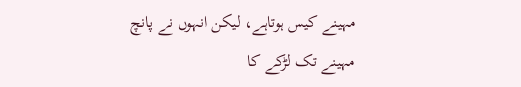مہینے کیس ہوتاہے، لیکن انہوں نے پانچ مہینے تک لڑکے کا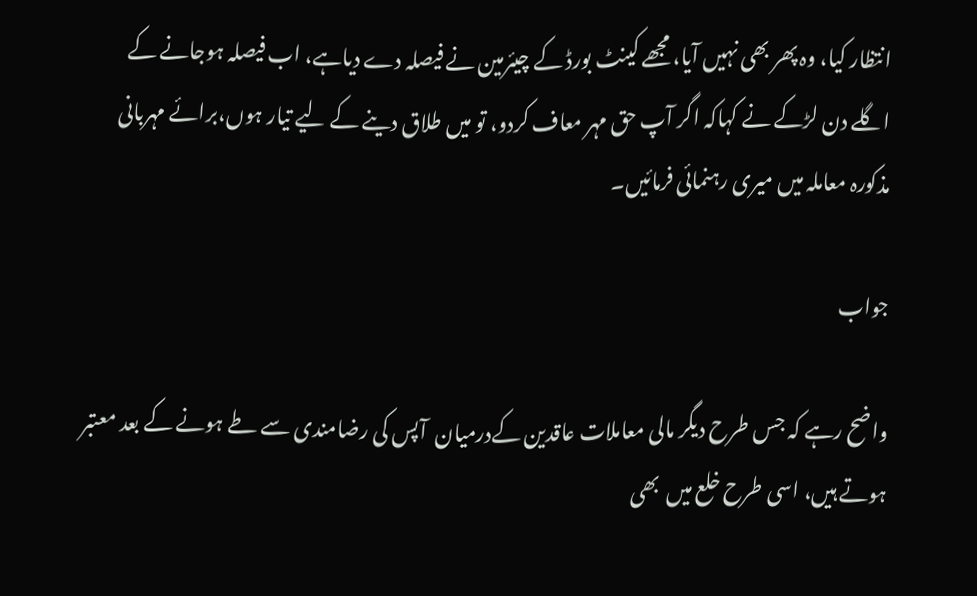انتظار کیا، وہ پھر بھی نہیں آیا، مجھے کینٹ بورڈ کے چیئرمین نے فیصلہ دے دیاہے، اب فیصلہ ہوجانے کے اگلے دن لڑکے نے کہاکہ اگر آپ حق مہر معاف کردو، تو میں طلاق دینے کے لیے تیار ہوں،برائے مہربانی مذکورہ معاملہ میں میری رہنمائی فرمائیں۔

جواب

واضح رہے کہ جس طرح دیگر مالی معاملات عاقدین کےدرمیان  آپس کی رضامندی سے طے ہونے کے بعد معتبر ہوتے ہیں، اسی طرح خلع میں  بھی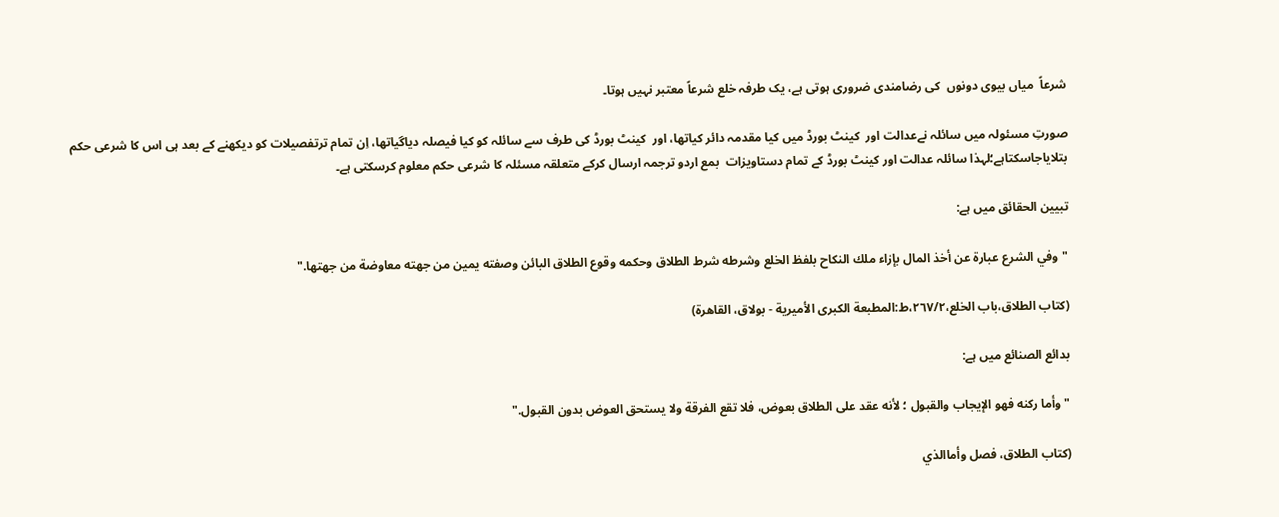شرعاً  میاں بیوی دونوں  کی رضامندی ضروری ہوتی ہے، یک طرفہ خلع شرعاً معتبر نہیں ہوتا۔

صورتِ مسئولہ میں سائلہ نےعدالت اور  کینٹ بورڈ میں کیا مقدمہ دائر کیاتھا، اور  کینٹ بورڈ کی طرف سے سائلہ کو کیا فیصلہ دیاگیاتھا، اِن تمام ترتفصیلات کو دیکھنے کے بعد ہی اس کا شرعی حکم بتلایاجاسکتاہے؛لہذا سائلہ عدالت اور کینٹ بورڈ کے تمام دستاویزات  بمع اردو ترجمہ ارسال کرکے متعلقہ مسئلہ کا شرعی حکم معلوم کرسکتی ہے۔

تبیین الحقائق میں ہے:

"وفي الشرع عبارة عن أخذ المال بإزاء ملك النكاح بلفظ الخلع وشرطه شرط الطلاق وحكمه وقوع الطلاق البائن وصفته يمين من جهته معاوضة من جهتها."

(كتاب الطلاق،باب الخلع،٢٦٧/٢،ط:المطبعة الكبرى الأميرية - بولاق، القاهرة)

بدائع الصنائع میں ہے:

"وأما ركنه فهو الإيجاب والقبول ؛ لأنه عقد على الطلاق بعوض، فلا تقع الفرقة ولا يستحق العوض بدون القبول."

(کتاب الطلاق، فصل وأماالذي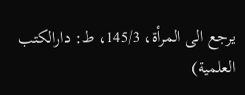یرجع الی المرأۃ، 145/3، ط: دارالكتب العلمية)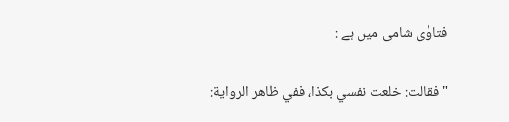فتاوٰی شامی میں ہے :

"فقالت: خلعت نفسي بكذا، ففي ظاهر الرواية: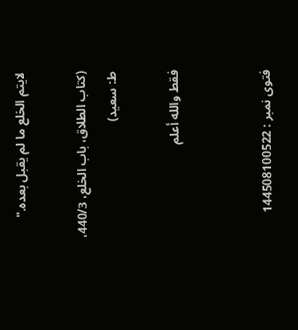لايتم الخلع ما لم يقبل بعده."

(کتاب الطلاق، باب الخلع، 440/3، ط: سعید)

فقط والله أعلم


فتوی نمبر : 144508100522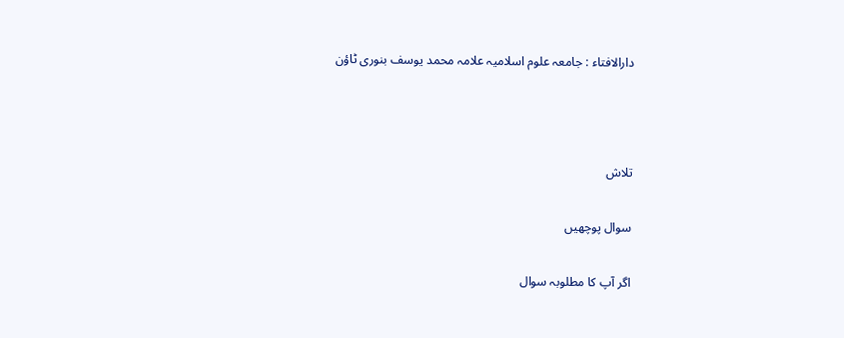دارالافتاء : جامعہ علوم اسلامیہ علامہ محمد یوسف بنوری ٹاؤن



تلاش

سوال پوچھیں

اگر آپ کا مطلوبہ سوال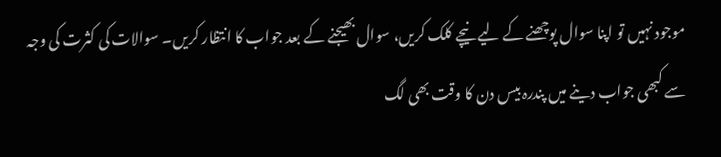موجود نہیں تو اپنا سوال پوچھنے کے لیے نیچے کلک کریں، سوال بھیجنے کے بعد جواب کا انتظار کریں۔ سوالات کی کثرت کی وجہ سے کبھی جواب دینے میں پندرہ بیس دن کا وقت بھی لگ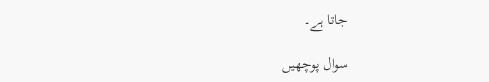جاتا ہے۔

سوال پوچھیں